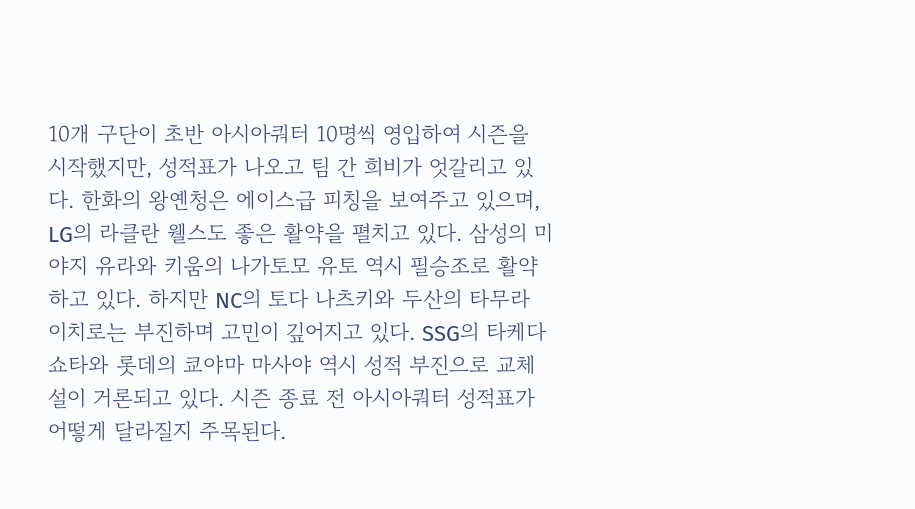10개 구단이 초반 아시아쿼터 10명씩 영입하여 시즌을 시작했지만, 성적표가 나오고 팀 간 희비가 엇갈리고 있다. 한화의 왕옌청은 에이스급 피칭을 보여주고 있으며, LG의 라클란 웰스도 좋은 활약을 펼치고 있다. 삼성의 미야지 유라와 키움의 나가토모 유토 역시 필승조로 활약하고 있다. 하지만 NC의 토다 나츠키와 두산의 타무라 이치로는 부진하며 고민이 깊어지고 있다. SSG의 타케다 쇼타와 롯데의 쿄야마 마사야 역시 성적 부진으로 교체설이 거론되고 있다. 시즌 종료 전 아시아쿼터 성적표가 어떻게 달라질지 주목된다.